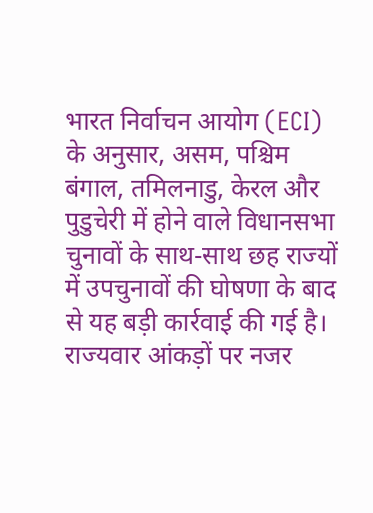भारत निर्वाचन आयोग (ECI) के अनुसार, असम, पश्चिम बंगाल, तमिलनाडु, केरल और पुडुचेरी में होने वाले विधानसभा चुनावों के साथ-साथ छह राज्यों में उपचुनावों की घोषणा के बाद से यह बड़ी कार्रवाई की गई है। राज्यवार आंकड़ों पर नजर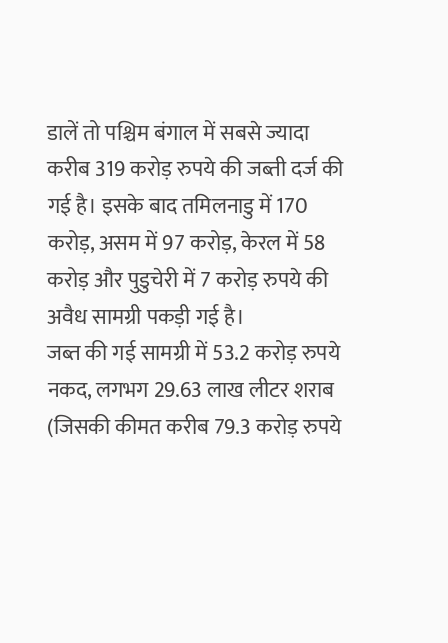डालें तो पश्चिम बंगाल में सबसे ज्यादा करीब 319 करोड़ रुपये की जब्ती दर्ज की गई है। इसके बाद तमिलनाडु में 170 करोड़, असम में 97 करोड़, केरल में 58 करोड़ और पुडुचेरी में 7 करोड़ रुपये की अवैध सामग्री पकड़ी गई है।
जब्त की गई सामग्री में 53.2 करोड़ रुपये नकद, लगभग 29.63 लाख लीटर शराब (जिसकी कीमत करीब 79.3 करोड़ रुपये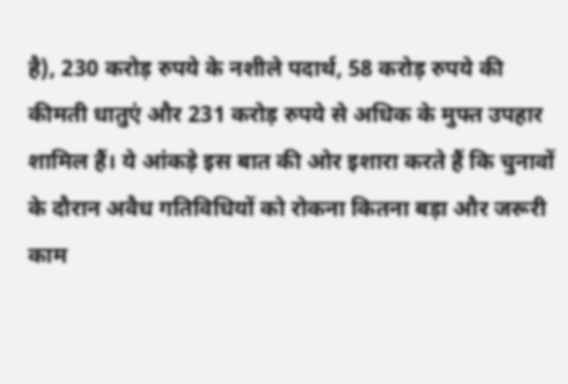है), 230 करोड़ रुपये के नशीले पदार्थ, 58 करोड़ रुपये की कीमती धातुएं और 231 करोड़ रुपये से अधिक के मुफ्त उपहार शामिल हैं। ये आंकड़े इस बात की ओर इशारा करते हैं कि चुनावों के दौरान अवैध गतिविधियों को रोकना कितना बड़ा और जरूरी काम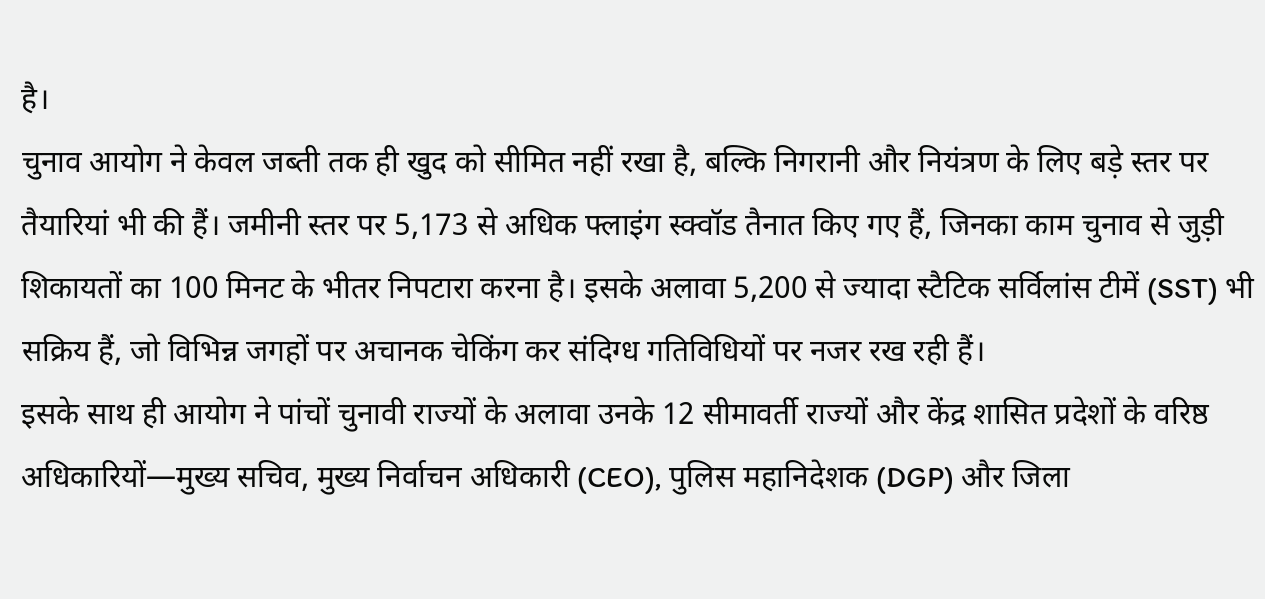है।
चुनाव आयोग ने केवल जब्ती तक ही खुद को सीमित नहीं रखा है, बल्कि निगरानी और नियंत्रण के लिए बड़े स्तर पर तैयारियां भी की हैं। जमीनी स्तर पर 5,173 से अधिक फ्लाइंग स्क्वॉड तैनात किए गए हैं, जिनका काम चुनाव से जुड़ी शिकायतों का 100 मिनट के भीतर निपटारा करना है। इसके अलावा 5,200 से ज्यादा स्टैटिक सर्विलांस टीमें (SST) भी सक्रिय हैं, जो विभिन्न जगहों पर अचानक चेकिंग कर संदिग्ध गतिविधियों पर नजर रख रही हैं।
इसके साथ ही आयोग ने पांचों चुनावी राज्यों के अलावा उनके 12 सीमावर्ती राज्यों और केंद्र शासित प्रदेशों के वरिष्ठ अधिकारियों—मुख्य सचिव, मुख्य निर्वाचन अधिकारी (CEO), पुलिस महानिदेशक (DGP) और जिला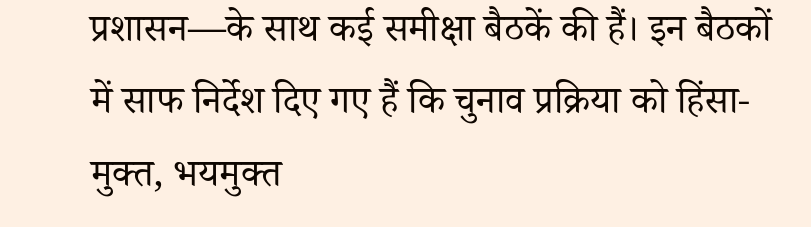प्रशासन—के साथ कई समीक्षा बैठकें की हैं। इन बैठकों में साफ निर्देश दिए गए हैं कि चुनाव प्रक्रिया को हिंसा-मुक्त, भयमुक्त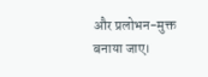और प्रलोभन-मुक्त बनाया जाए।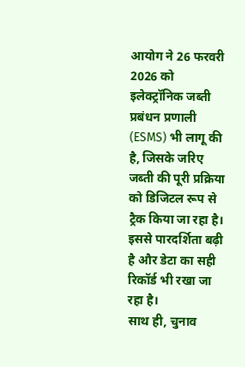आयोग ने 26 फरवरी 2026 को इलेक्ट्रॉनिक जब्ती प्रबंधन प्रणाली (ESMS) भी लागू की है, जिसके जरिए जब्ती की पूरी प्रक्रिया को डिजिटल रूप से ट्रैक किया जा रहा है। इससे पारदर्शिता बढ़ी है और डेटा का सही रिकॉर्ड भी रखा जा रहा है।
साथ ही, चुनाव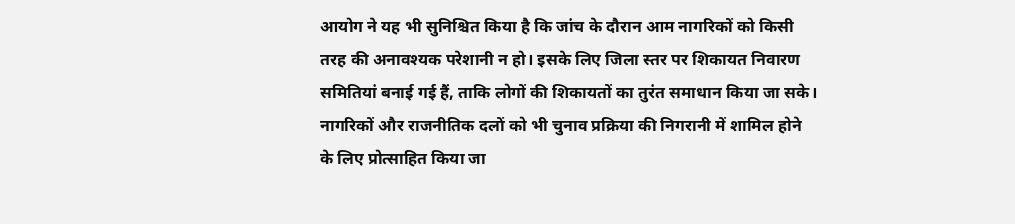आयोग ने यह भी सुनिश्चित किया है कि जांच के दौरान आम नागरिकों को किसी तरह की अनावश्यक परेशानी न हो। इसके लिए जिला स्तर पर शिकायत निवारण समितियां बनाई गई हैं, ताकि लोगों की शिकायतों का तुरंत समाधान किया जा सके। नागरिकों और राजनीतिक दलों को भी चुनाव प्रक्रिया की निगरानी में शामिल होने के लिए प्रोत्साहित किया जा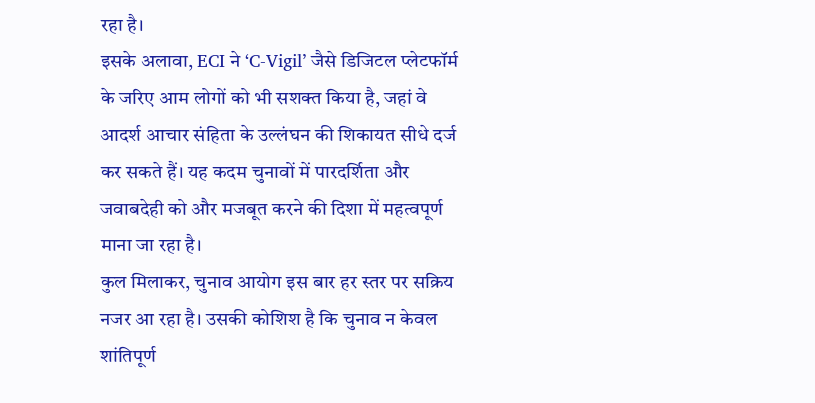रहा है।
इसके अलावा, ECI ने ‘C-Vigil’ जैसे डिजिटल प्लेटफॉर्म के जरिए आम लोगों को भी सशक्त किया है, जहां वे आदर्श आचार संहिता के उल्लंघन की शिकायत सीधे दर्ज कर सकते हैं। यह कदम चुनावों में पारदर्शिता और जवाबदेही को और मजबूत करने की दिशा में महत्वपूर्ण माना जा रहा है।
कुल मिलाकर, चुनाव आयोग इस बार हर स्तर पर सक्रिय नजर आ रहा है। उसकी कोशिश है कि चुनाव न केवल शांतिपूर्ण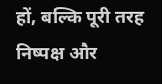हों, बल्कि पूरी तरह निष्पक्ष और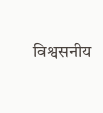विश्वसनीय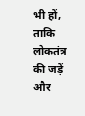भी हों, ताकि लोकतंत्र की जड़ें और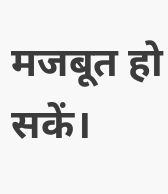मजबूत हो सकें।